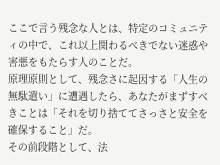ここで言う残念な人とは、特定のコミュニティの中で、これ以上関わるべきでない迷惑や害悪をもたらす人のことだ。
原理原則として、残念さに起因する「人生の無駄遣い」に遭遇したら、あなたがまずすべきことは「それを切り捨ててさっさと安全を確保すること」だ。
その前段階として、法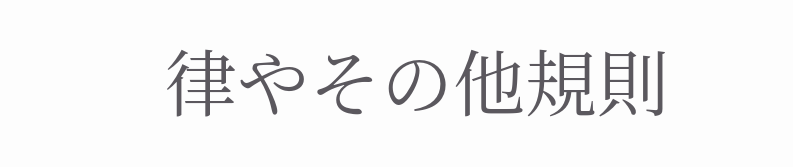律やその他規則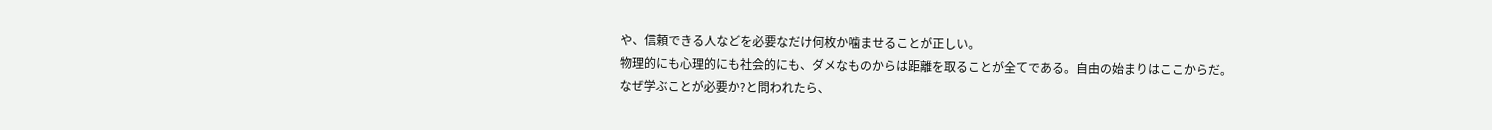や、信頼できる人などを必要なだけ何枚か噛ませることが正しい。
物理的にも心理的にも社会的にも、ダメなものからは距離を取ることが全てである。自由の始まりはここからだ。
なぜ学ぶことが必要か?と問われたら、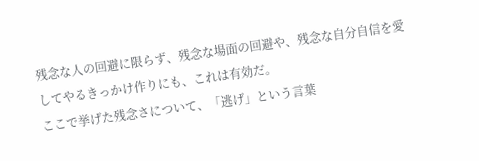残念な人の回避に限らず、残念な場面の回避や、残念な自分自信を愛してやるきっかけ作りにも、これは有効だ。
ここで挙げた残念さについて、「逃げ」という言葉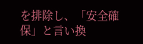を排除し、「安全確保」と言い換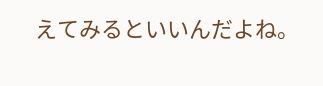えてみるといいんだよね。